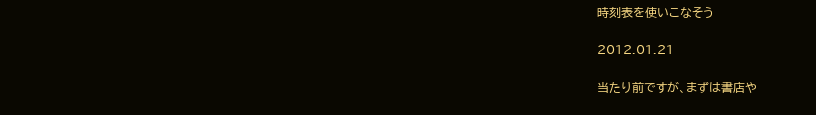時刻表を使いこなそう

2012.01.21

当たり前ですが、まずは書店や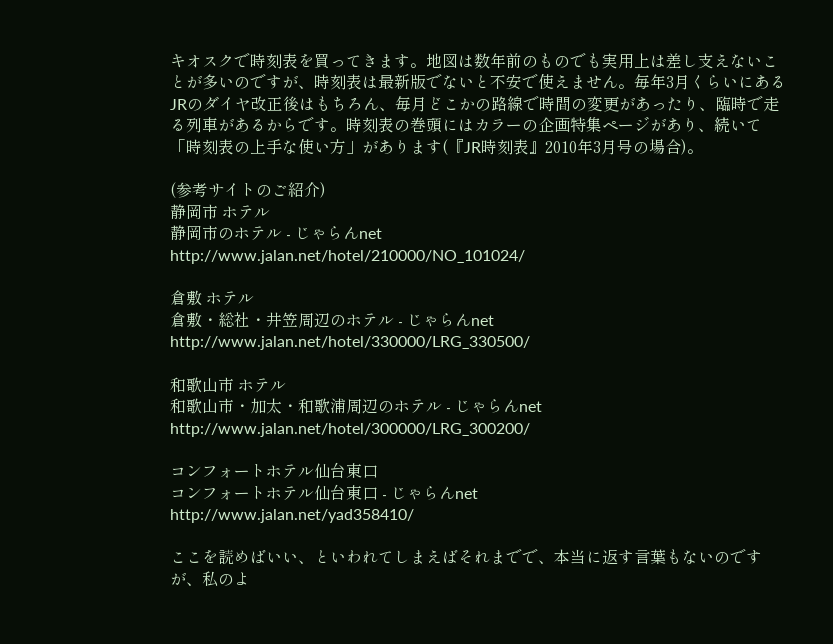キオスクで時刻表を買ってきます。地図は数年前のものでも実用上は差し支えないことが多いのですが、時刻表は最新版でないと不安で使えません。毎年3月くらいにあるJRのダイヤ改正後はもちろん、毎月どこかの路線で時間の変更があったり、臨時で走る列車があるからです。時刻表の巻頭にはカラーの企画特集ページがあり、続いて「時刻表の上手な使い方」があります(『JR時刻表』2010年3月号の場合)。

(参考サイトのご紹介)
静岡市 ホテル
静岡市のホテル - じゃらんnet
http://www.jalan.net/hotel/210000/NO_101024/

倉敷 ホテル
倉敷・総社・井笠周辺のホテル - じゃらんnet
http://www.jalan.net/hotel/330000/LRG_330500/

和歌山市 ホテル
和歌山市・加太・和歌浦周辺のホテル - じゃらんnet
http://www.jalan.net/hotel/300000/LRG_300200/

コンフォートホテル仙台東口
コンフォートホテル仙台東口 - じゃらんnet
http://www.jalan.net/yad358410/

ここを読めばいい、といわれてしまえばそれまでで、本当に返す言葉もないのですが、私のよ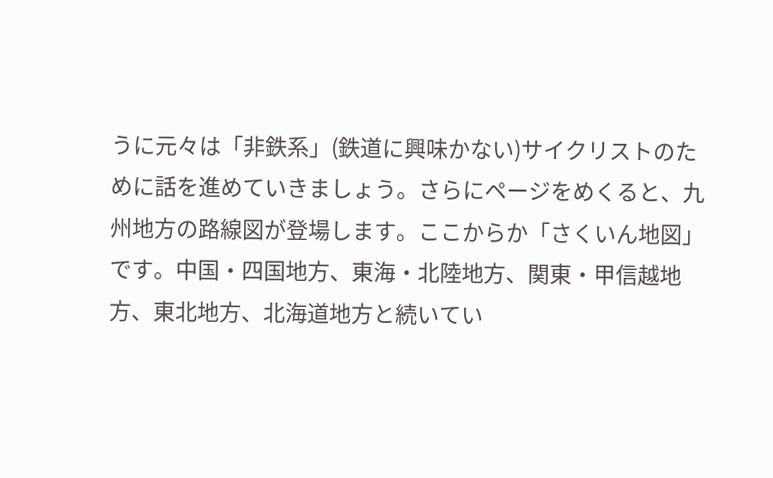うに元々は「非鉄系」(鉄道に興味かない)サイクリストのために話を進めていきましょう。さらにページをめくると、九州地方の路線図が登場します。ここからか「さくいん地図」です。中国・四国地方、東海・北陸地方、関東・甲信越地方、東北地方、北海道地方と続いてい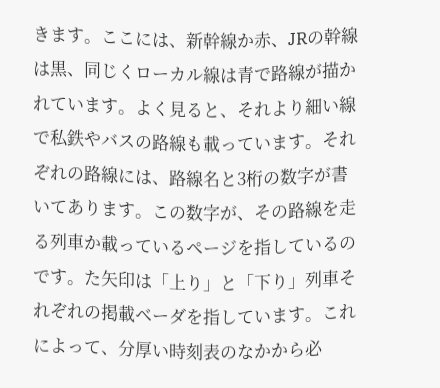きます。ここには、新幹線か赤、JRの幹線は黒、同じくローカル線は青で路線が描かれています。よく見ると、それより細い線で私鉄やバスの路線も載っています。それぞれの路線には、路線名と3桁の数字が書いてあります。この数字が、その路線を走る列車か載っているページを指しているのです。た矢印は「上り」と「下り」列車それぞれの掲載ベーダを指しています。これによって、分厚い時刻表のなかから必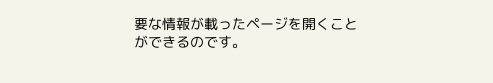要な情報が載ったページを開くことができるのです。